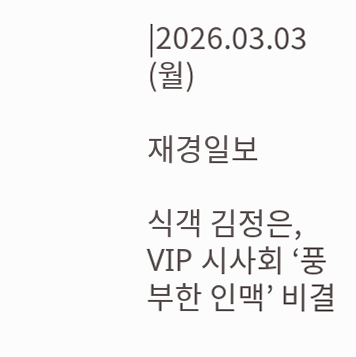|2026.03.03 (월)

재경일보

식객 김정은, VIP 시사회 ‘풍부한 인맥’ 비결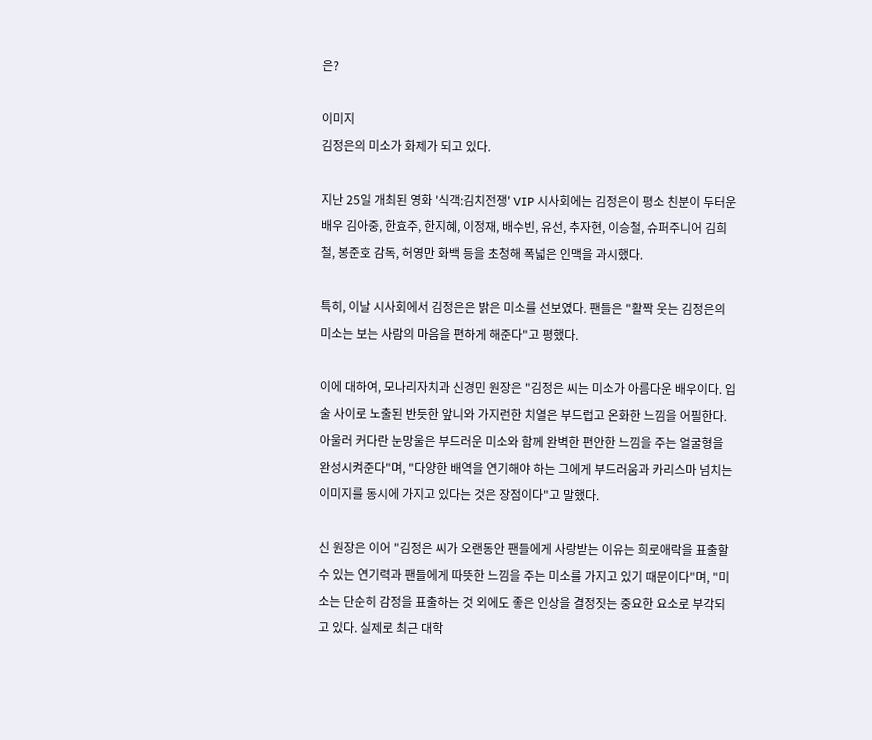은?

이미지
김정은의 미소가 화제가 되고 있다.

지난 25일 개최된 영화 '식객:김치전쟁' VIP 시사회에는 김정은이 평소 친분이 두터운 배우 김아중, 한효주, 한지혜, 이정재, 배수빈, 유선, 추자현, 이승철, 슈퍼주니어 김희철, 봉준호 감독, 허영만 화백 등을 초청해 폭넓은 인맥을 과시했다.

특히, 이날 시사회에서 김정은은 밝은 미소를 선보였다. 팬들은 "활짝 웃는 김정은의 미소는 보는 사람의 마음을 편하게 해준다"고 평했다.

이에 대하여, 모나리자치과 신경민 원장은 "김정은 씨는 미소가 아름다운 배우이다. 입술 사이로 노출된 반듯한 앞니와 가지런한 치열은 부드럽고 온화한 느낌을 어필한다. 아울러 커다란 눈망울은 부드러운 미소와 함께 완벽한 편안한 느낌을 주는 얼굴형을 완성시켜준다"며, "다양한 배역을 연기해야 하는 그에게 부드러움과 카리스마 넘치는 이미지를 동시에 가지고 있다는 것은 장점이다"고 말했다.

신 원장은 이어 "김정은 씨가 오랜동안 팬들에게 사랑받는 이유는 희로애락을 표출할 수 있는 연기력과 팬들에게 따뜻한 느낌을 주는 미소를 가지고 있기 때문이다"며, "미소는 단순히 감정을 표출하는 것 외에도 좋은 인상을 결정짓는 중요한 요소로 부각되고 있다. 실제로 최근 대학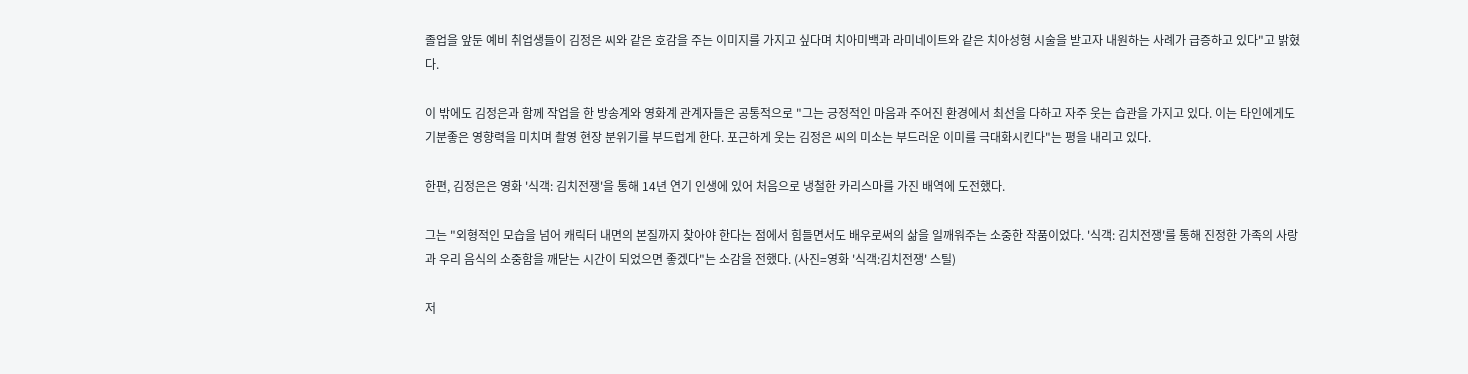졸업을 앞둔 예비 취업생들이 김정은 씨와 같은 호감을 주는 이미지를 가지고 싶다며 치아미백과 라미네이트와 같은 치아성형 시술을 받고자 내원하는 사례가 급증하고 있다"고 밝혔다.

이 밖에도 김정은과 함께 작업을 한 방송계와 영화계 관계자들은 공통적으로 "그는 긍정적인 마음과 주어진 환경에서 최선을 다하고 자주 웃는 습관을 가지고 있다. 이는 타인에게도 기분좋은 영향력을 미치며 촬영 현장 분위기를 부드럽게 한다. 포근하게 웃는 김정은 씨의 미소는 부드러운 이미를 극대화시킨다"는 평을 내리고 있다.

한편, 김정은은 영화 '식객: 김치전쟁'을 통해 14년 연기 인생에 있어 처음으로 냉철한 카리스마를 가진 배역에 도전했다.

그는 "외형적인 모습을 넘어 캐릭터 내면의 본질까지 찾아야 한다는 점에서 힘들면서도 배우로써의 삶을 일깨워주는 소중한 작품이었다. '식객: 김치전쟁'를 통해 진정한 가족의 사랑과 우리 음식의 소중함을 깨닫는 시간이 되었으면 좋겠다"는 소감을 전했다. (사진=영화 '식객:김치전쟁' 스틸)

저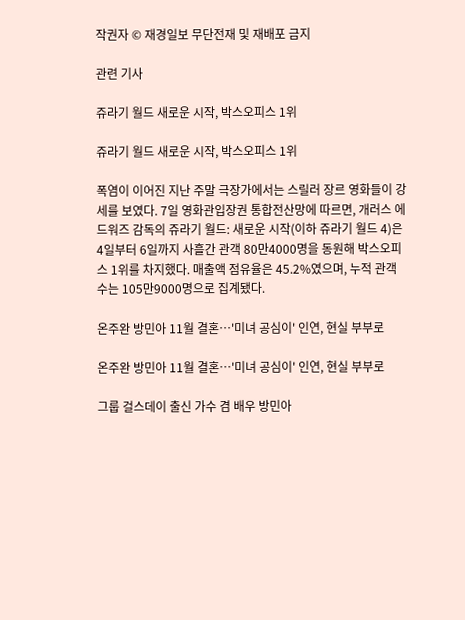작권자 © 재경일보 무단전재 및 재배포 금지

관련 기사

쥬라기 월드 새로운 시작, 박스오피스 1위

쥬라기 월드 새로운 시작, 박스오피스 1위

폭염이 이어진 지난 주말 극장가에서는 스릴러 장르 영화들이 강세를 보였다. 7일 영화관입장권 통합전산망에 따르면, 개러스 에드워즈 감독의 쥬라기 월드: 새로운 시작(이하 쥬라기 월드 4)은 4일부터 6일까지 사흘간 관객 80만4000명을 동원해 박스오피스 1위를 차지했다. 매출액 점유율은 45.2%였으며, 누적 관객 수는 105만9000명으로 집계됐다.

온주완 방민아 11월 결혼…'미녀 공심이' 인연, 현실 부부로

온주완 방민아 11월 결혼…'미녀 공심이' 인연, 현실 부부로

그룹 걸스데이 출신 가수 겸 배우 방민아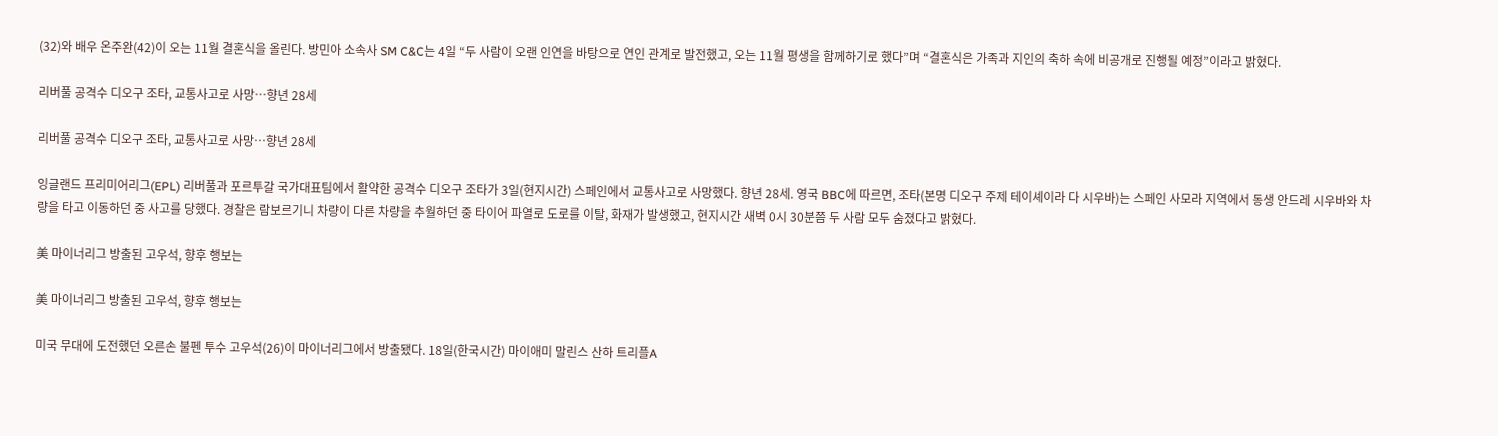(32)와 배우 온주완(42)이 오는 11월 결혼식을 올린다. 방민아 소속사 SM C&C는 4일 “두 사람이 오랜 인연을 바탕으로 연인 관계로 발전했고, 오는 11월 평생을 함께하기로 했다”며 “결혼식은 가족과 지인의 축하 속에 비공개로 진행될 예정”이라고 밝혔다.

리버풀 공격수 디오구 조타, 교통사고로 사망…향년 28세

리버풀 공격수 디오구 조타, 교통사고로 사망…향년 28세

잉글랜드 프리미어리그(EPL) 리버풀과 포르투갈 국가대표팀에서 활약한 공격수 디오구 조타가 3일(현지시간) 스페인에서 교통사고로 사망했다. 향년 28세. 영국 BBC에 따르면, 조타(본명 디오구 주제 테이셰이라 다 시우바)는 스페인 사모라 지역에서 동생 안드레 시우바와 차량을 타고 이동하던 중 사고를 당했다. 경찰은 람보르기니 차량이 다른 차량을 추월하던 중 타이어 파열로 도로를 이탈, 화재가 발생했고, 현지시간 새벽 0시 30분쯤 두 사람 모두 숨졌다고 밝혔다.

美 마이너리그 방출된 고우석, 향후 행보는

美 마이너리그 방출된 고우석, 향후 행보는

미국 무대에 도전했던 오른손 불펜 투수 고우석(26)이 마이너리그에서 방출됐다. 18일(한국시간) 마이애미 말린스 산하 트리플A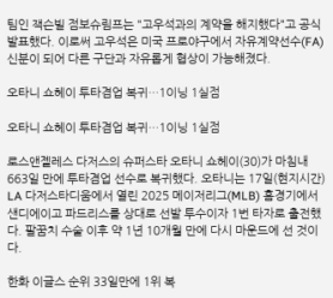팀인 잭슨빌 점보슈림프는 "고우석과의 계약을 해지했다"고 공식 발표했다. 이로써 고우석은 미국 프로야구에서 자유계약선수(FA) 신분이 되어 다른 구단과 자유롭게 협상이 가능해졌다.

오타니 쇼헤이 투타겸업 복귀…1이닝 1실점

오타니 쇼헤이 투타겸업 복귀…1이닝 1실점

로스앤젤레스 다저스의 슈퍼스타 오타니 쇼헤이(30)가 마침내 663일 만에 투타겸업 선수로 복귀했다. 오타니는 17일(현지시간) LA 다저스타디움에서 열린 2025 메이저리그(MLB) 홈경기에서 샌디에이고 파드리스를 상대로 선발 투수이자 1번 타자로 출전했다. 팔꿈치 수술 이후 약 1년 10개월 만에 다시 마운드에 선 것이다.

한화 이글스 순위 33일만에 1위 복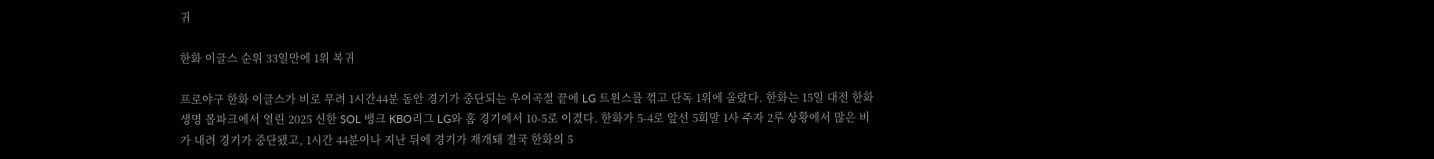귀

한화 이글스 순위 33일만에 1위 복귀

프로야구 한화 이글스가 비로 무려 1시간44분 동안 경기가 중단되는 우여곡절 끝에 LG 트윈스를 꺾고 단독 1위에 올랐다. 한화는 15일 대전 한화생명 볼파크에서 열린 2025 신한 SOL 뱅크 KBO리그 LG와 홈 경기에서 10-5로 이겼다. 한화가 5-4로 앞선 5회말 1사 주자 2루 상황에서 많은 비가 내려 경기가 중단됐고, 1시간 44분이나 지난 뒤에 경기가 재개돼 결국 한화의 5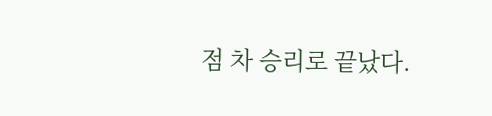점 차 승리로 끝났다.